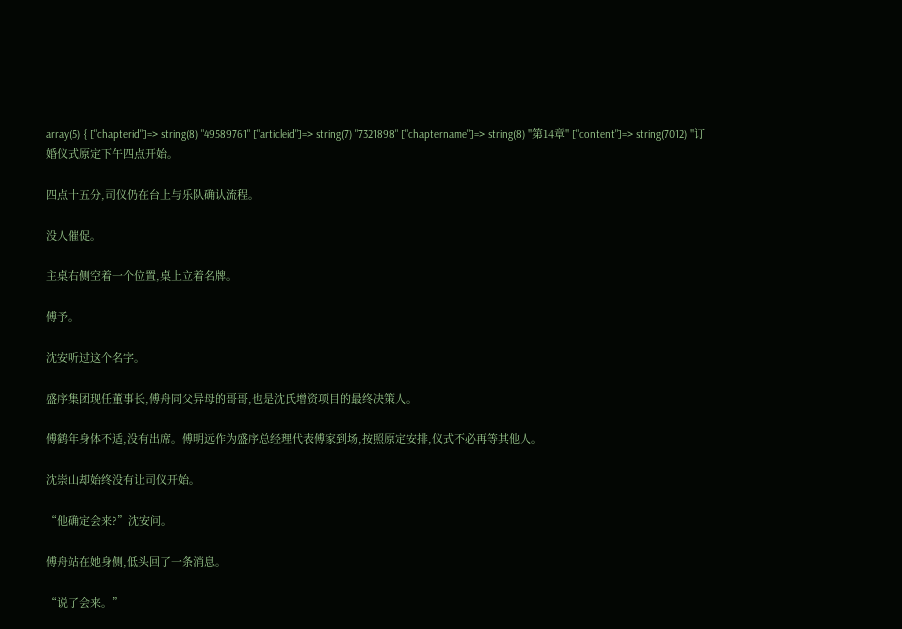array(5) { ["chapterid"]=> string(8) "49589761" ["articleid"]=> string(7) "7321898" ["chaptername"]=> string(8) "第14章" ["content"]=> string(7012) "订婚仪式原定下午四点开始。

四点十五分,司仪仍在台上与乐队确认流程。

没人催促。

主桌右侧空着一个位置,桌上立着名牌。

傅予。

沈安听过这个名字。

盛序集团现任董事长,傅舟同父异母的哥哥,也是沈氏增资项目的最终决策人。

傅鹤年身体不适,没有出席。傅明远作为盛序总经理代表傅家到场,按照原定安排,仪式不必再等其他人。

沈崇山却始终没有让司仪开始。

“他确定会来?”沈安问。

傅舟站在她身侧,低头回了一条消息。

“说了会来。”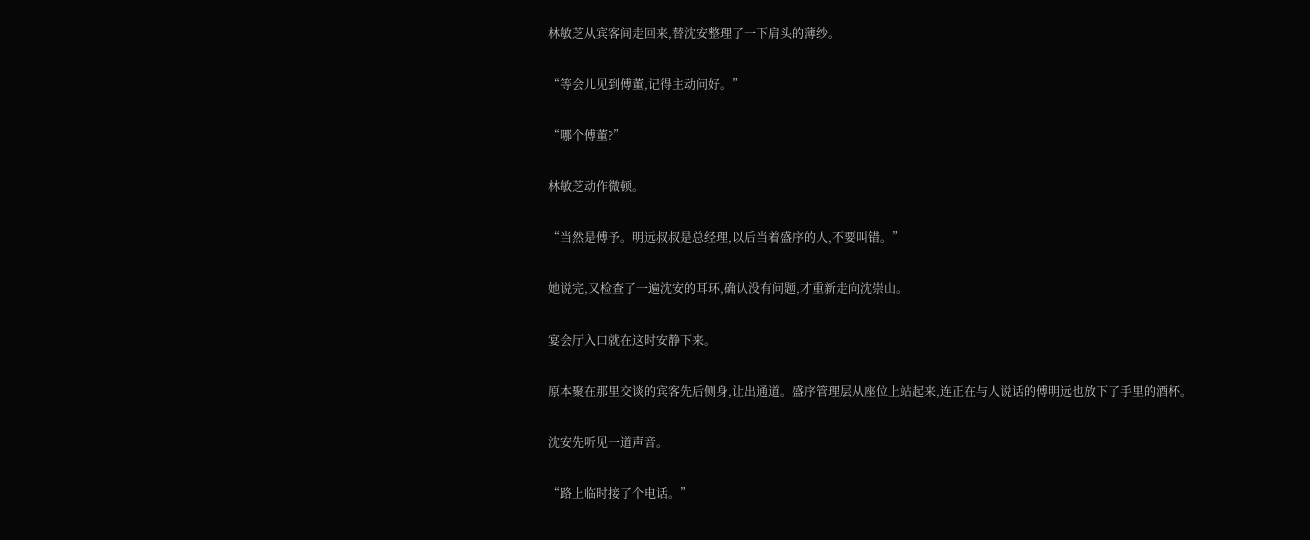林敏芝从宾客间走回来,替沈安整理了一下肩头的薄纱。

“等会儿见到傅董,记得主动问好。”

“哪个傅董?”

林敏芝动作微顿。

“当然是傅予。明远叔叔是总经理,以后当着盛序的人,不要叫错。”

她说完,又检查了一遍沈安的耳环,确认没有问题,才重新走向沈崇山。

宴会厅入口就在这时安静下来。

原本聚在那里交谈的宾客先后侧身,让出通道。盛序管理层从座位上站起来,连正在与人说话的傅明远也放下了手里的酒杯。

沈安先听见一道声音。

“路上临时接了个电话。”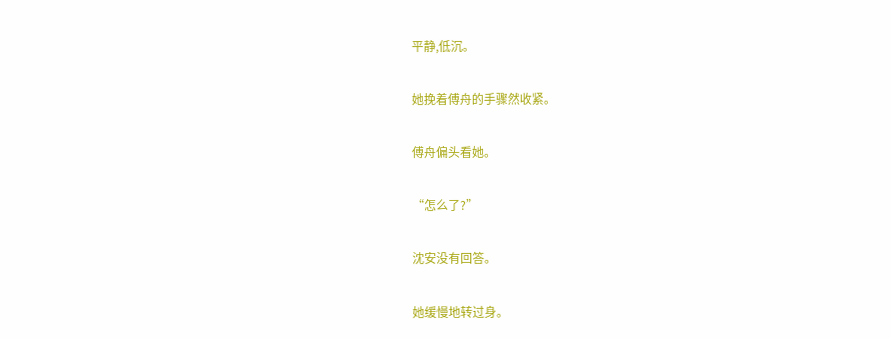平静,低沉。

她挽着傅舟的手骤然收紧。

傅舟偏头看她。

“怎么了?”

沈安没有回答。

她缓慢地转过身。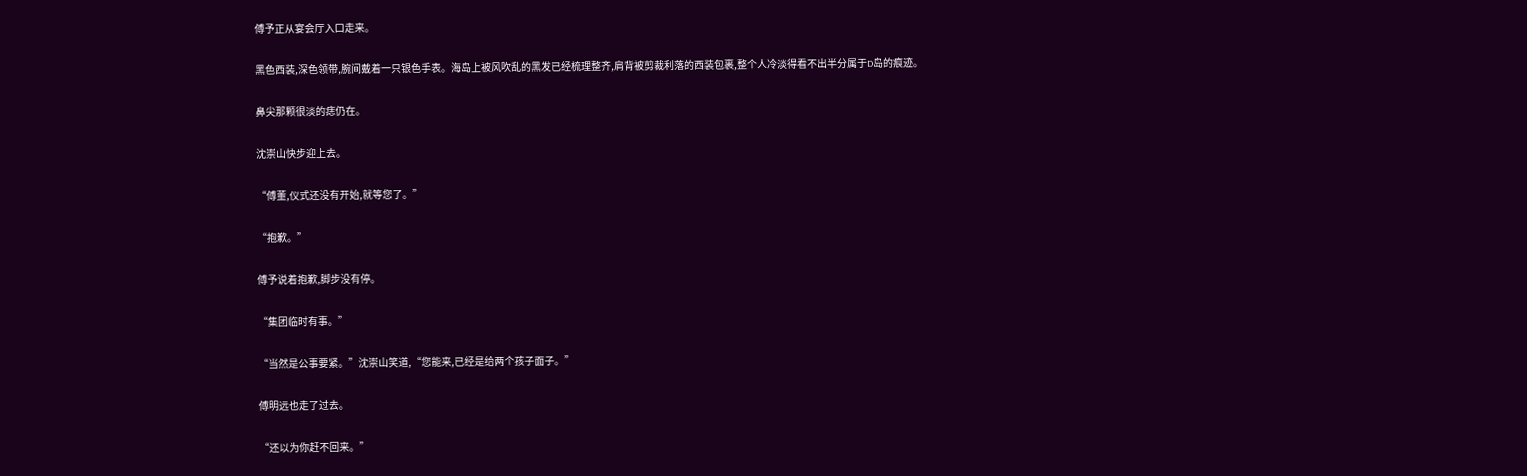傅予正从宴会厅入口走来。

黑色西装,深色领带,腕间戴着一只银色手表。海岛上被风吹乱的黑发已经梳理整齐,肩背被剪裁利落的西装包裹,整个人冷淡得看不出半分属于D岛的痕迹。

鼻尖那颗很淡的痣仍在。

沈崇山快步迎上去。

“傅董,仪式还没有开始,就等您了。”

“抱歉。”

傅予说着抱歉,脚步没有停。

“集团临时有事。”

“当然是公事要紧。”沈崇山笑道,“您能来,已经是给两个孩子面子。”

傅明远也走了过去。

“还以为你赶不回来。”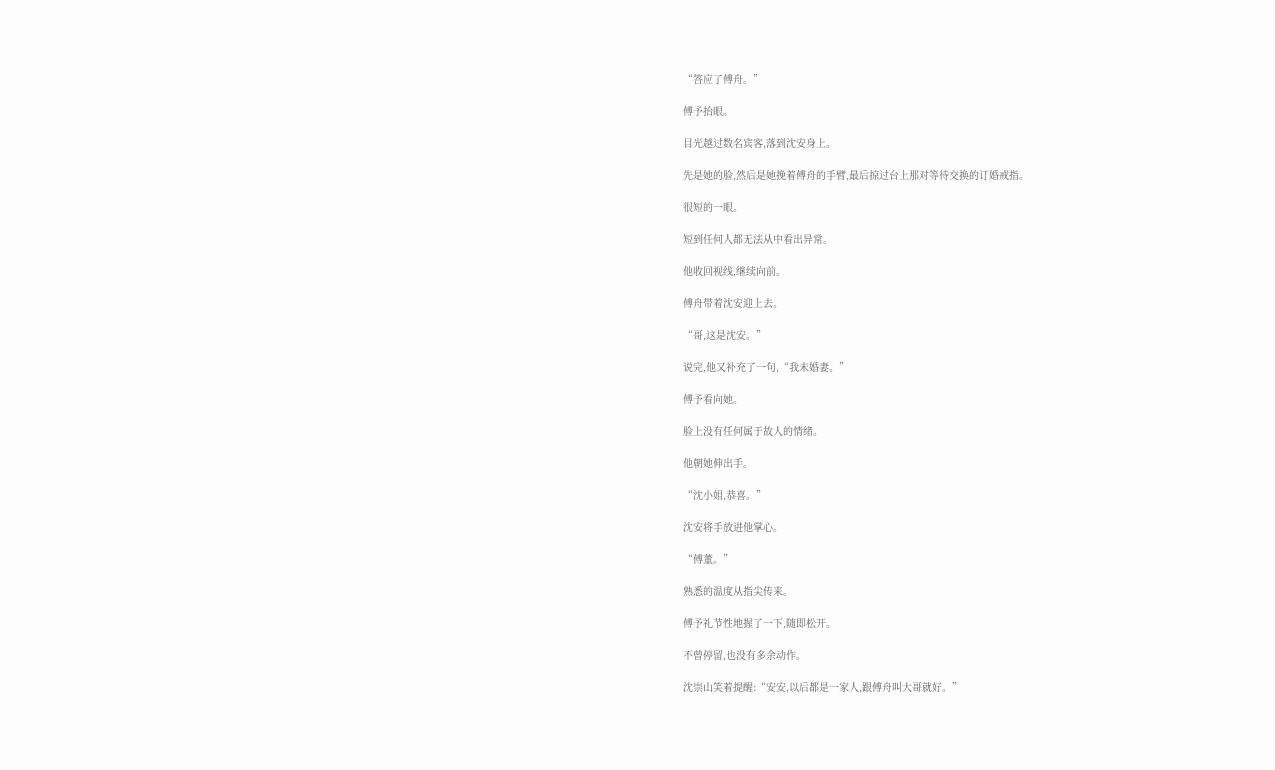“答应了傅舟。”

傅予抬眼。

目光越过数名宾客,落到沈安身上。

先是她的脸,然后是她挽着傅舟的手臂,最后掠过台上那对等待交换的订婚戒指。

很短的一眼。

短到任何人都无法从中看出异常。

他收回视线,继续向前。

傅舟带着沈安迎上去。

“哥,这是沈安。”

说完,他又补充了一句,“我未婚妻。”

傅予看向她。

脸上没有任何属于故人的情绪。

他朝她伸出手。

“沈小姐,恭喜。”

沈安将手放进他掌心。

“傅董。”

熟悉的温度从指尖传来。

傅予礼节性地握了一下,随即松开。

不曾停留,也没有多余动作。

沈崇山笑着提醒:“安安,以后都是一家人,跟傅舟叫大哥就好。”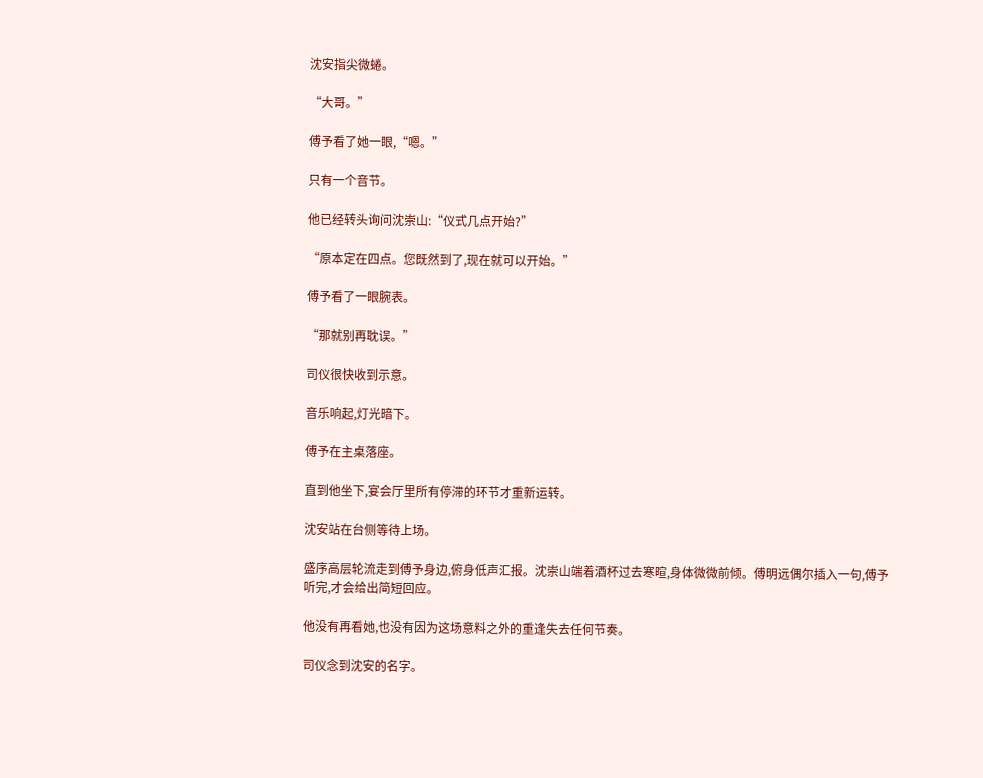沈安指尖微蜷。

“大哥。”

傅予看了她一眼,“嗯。”

只有一个音节。

他已经转头询问沈崇山:“仪式几点开始?”

“原本定在四点。您既然到了,现在就可以开始。”

傅予看了一眼腕表。

“那就别再耽误。”

司仪很快收到示意。

音乐响起,灯光暗下。

傅予在主桌落座。

直到他坐下,宴会厅里所有停滞的环节才重新运转。

沈安站在台侧等待上场。

盛序高层轮流走到傅予身边,俯身低声汇报。沈崇山端着酒杯过去寒暄,身体微微前倾。傅明远偶尔插入一句,傅予听完,才会给出简短回应。

他没有再看她,也没有因为这场意料之外的重逢失去任何节奏。

司仪念到沈安的名字。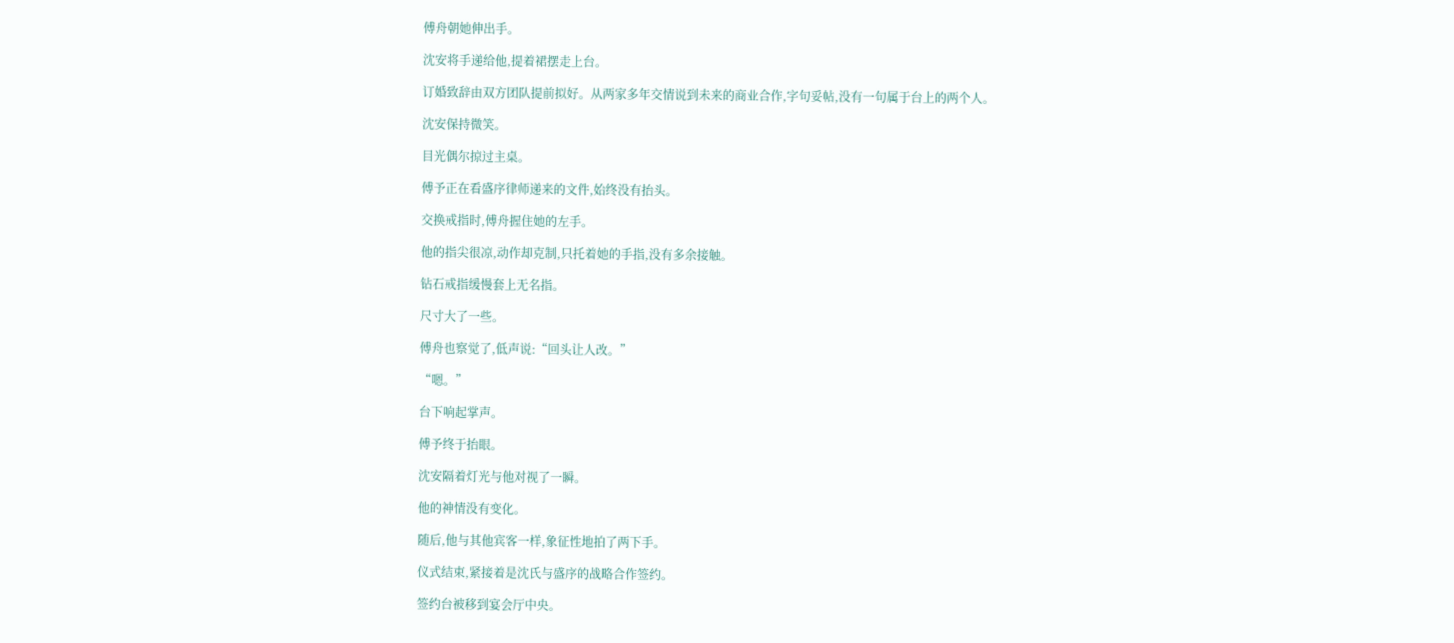傅舟朝她伸出手。

沈安将手递给他,提着裙摆走上台。

订婚致辞由双方团队提前拟好。从两家多年交情说到未来的商业合作,字句妥帖,没有一句属于台上的两个人。

沈安保持微笑。

目光偶尔掠过主桌。

傅予正在看盛序律师递来的文件,始终没有抬头。

交换戒指时,傅舟握住她的左手。

他的指尖很凉,动作却克制,只托着她的手指,没有多余接触。

钻石戒指缓慢套上无名指。

尺寸大了一些。

傅舟也察觉了,低声说:“回头让人改。”

“嗯。”

台下响起掌声。

傅予终于抬眼。

沈安隔着灯光与他对视了一瞬。

他的神情没有变化。

随后,他与其他宾客一样,象征性地拍了两下手。

仪式结束,紧接着是沈氏与盛序的战略合作签约。

签约台被移到宴会厅中央。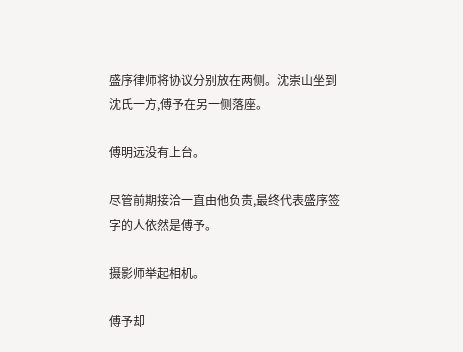盛序律师将协议分别放在两侧。沈崇山坐到沈氏一方,傅予在另一侧落座。

傅明远没有上台。

尽管前期接洽一直由他负责,最终代表盛序签字的人依然是傅予。

摄影师举起相机。

傅予却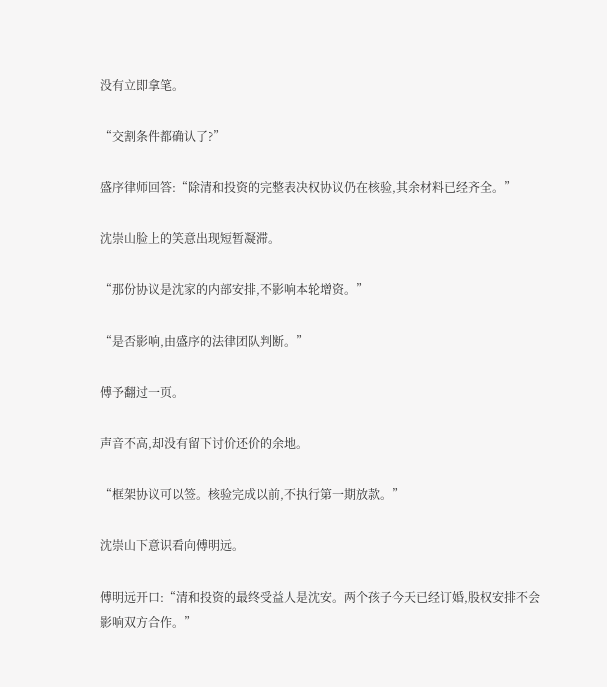没有立即拿笔。

“交割条件都确认了?”

盛序律师回答:“除清和投资的完整表决权协议仍在核验,其余材料已经齐全。”

沈崇山脸上的笑意出现短暂凝滞。

“那份协议是沈家的内部安排,不影响本轮增资。”

“是否影响,由盛序的法律团队判断。”

傅予翻过一页。

声音不高,却没有留下讨价还价的余地。

“框架协议可以签。核验完成以前,不执行第一期放款。”

沈崇山下意识看向傅明远。

傅明远开口:“清和投资的最终受益人是沈安。两个孩子今天已经订婚,股权安排不会影响双方合作。”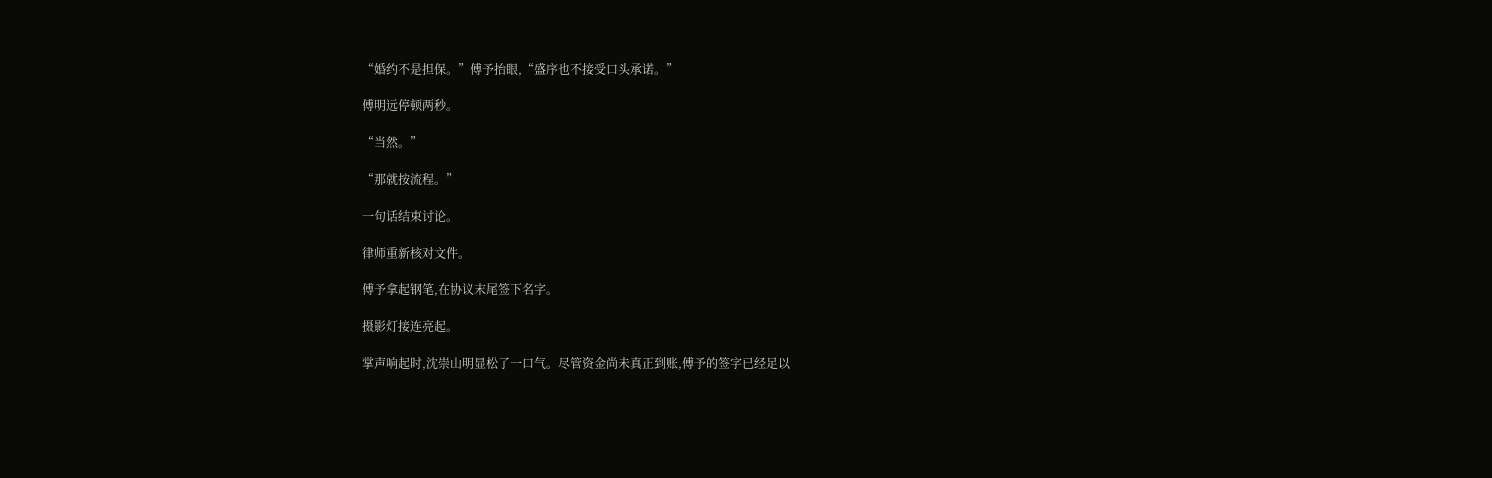“婚约不是担保。”傅予抬眼,“盛序也不接受口头承诺。”

傅明远停顿两秒。

“当然。”

“那就按流程。”

一句话结束讨论。

律师重新核对文件。

傅予拿起钢笔,在协议末尾签下名字。

摄影灯接连亮起。

掌声响起时,沈崇山明显松了一口气。尽管资金尚未真正到账,傅予的签字已经足以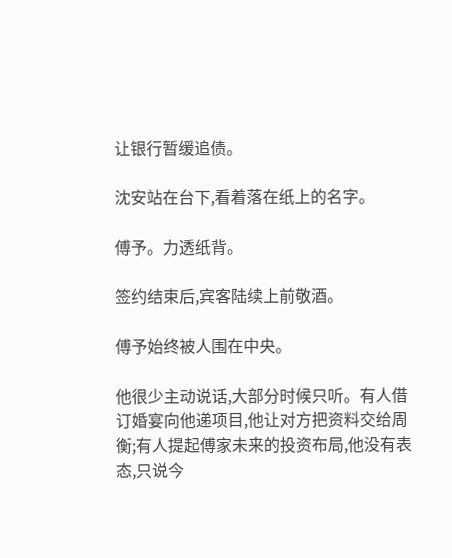让银行暂缓追债。

沈安站在台下,看着落在纸上的名字。

傅予。力透纸背。

签约结束后,宾客陆续上前敬酒。

傅予始终被人围在中央。

他很少主动说话,大部分时候只听。有人借订婚宴向他递项目,他让对方把资料交给周衡;有人提起傅家未来的投资布局,他没有表态,只说今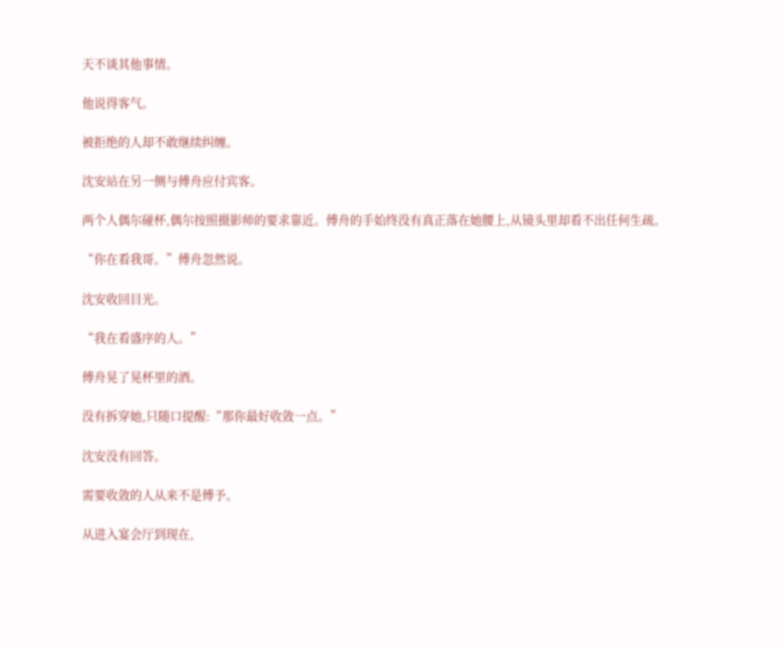天不谈其他事情。

他说得客气。

被拒绝的人却不敢继续纠缠。

沈安站在另一侧与傅舟应付宾客。

两个人偶尔碰杯,偶尔按照摄影师的要求靠近。傅舟的手始终没有真正落在她腰上,从镜头里却看不出任何生疏。

“你在看我哥。”傅舟忽然说。

沈安收回目光。

“我在看盛序的人。”

傅舟晃了晃杯里的酒。

没有拆穿她,只随口提醒:“那你最好收敛一点。”

沈安没有回答。

需要收敛的人从来不是傅予。

从进入宴会厅到现在,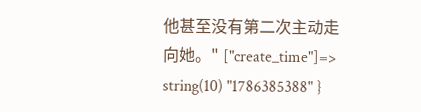他甚至没有第二次主动走向她。" ["create_time"]=> string(10) "1786385388" }